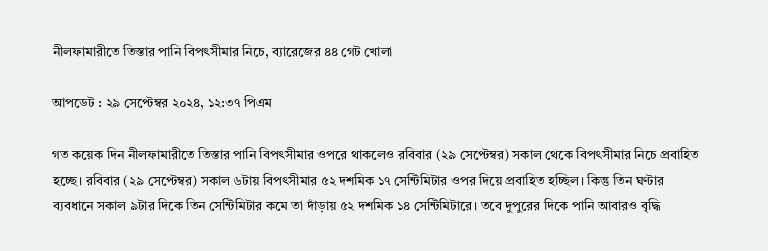নীলফামারীতে তিস্তার পানি বিপৎসীমার নিচে, ব্যারেজের ৪৪ গেট খোলা

আপডেট : ২৯ সেপ্টেম্বর ২০২৪, ১২:৩৭ পিএম

গত কয়েক দিন নীলফামারীতে তিস্তার পানি বিপৎসীমার ওপরে থাকলেও রবিবার (২৯ সেপ্টেম্বর) সকাল থেকে বিপৎসীমার নিচে প্রবাহিত হচ্ছে। রবিবার (২৯ সেপ্টেম্বর) সকাল ৬টায় বিপৎসীমার ৫২ দশমিক ১৭ সেন্টিমিটার ওপর দিয়ে প্রবাহিত হচ্ছিল। কিন্তু তিন ঘণ্টার ব্যবধানে সকাল ৯টার দিকে তিন সেন্টিমিটার কমে তা দাঁড়ায় ৫২ দশমিক ১৪ সেন্টিমিটারে। তবে দুপুরের দিকে পানি আবারও বৃদ্ধি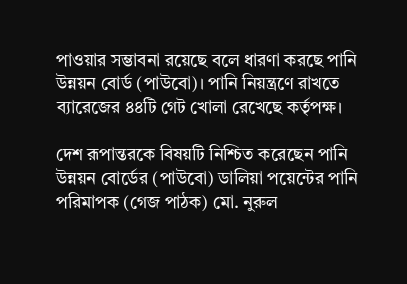পাওয়ার সম্ভাবনা রয়েছে বলে ধারণা করছে পানি উন্নয়ন বোর্ড (পাউবো)। পানি নিয়ন্ত্রণে রাখতে ব্যারেজের ৪৪টি গেট খোলা রেখেছে কর্তৃপক্ষ।

দেশ রূপান্তরকে বিষয়টি নিশ্চিত করেছেন পানি উন্নয়ন বোর্ডের (পাউবো) ডালিয়া পয়েন্টের পানি পরিমাপক (গেজ পাঠক) মো. নুরুল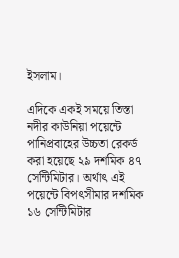ইসলাম।

এদিকে একই সময়ে তিস্তা নদীর কাউনিয়া পয়েন্টে পানিপ্রবাহের উচ্চতা রেকর্ড করা হয়েছে ২৯ দশমিক ৪৭ সেন্টিমিটার। অর্থাৎ এই পয়েন্টে বিপৎসীমার দশমিক ১৬ সেন্টিমিটার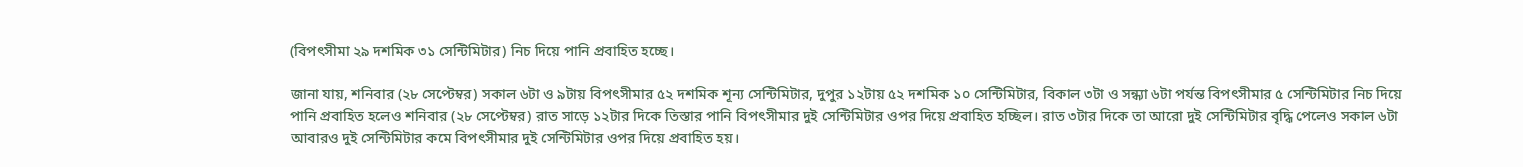(বিপৎসীমা ২৯ দশমিক ৩১ সেন্টিমিটার) নিচ দিয়ে পানি প্রবাহিত হচ্ছে।

জানা যায়, শনিবার (২৮ সেপ্টেম্বর) সকাল ৬টা ও ৯টায় বিপৎসীমার ৫২ দশমিক শূন্য সেন্টিমিটার, দুপুর ১২টায় ৫২ দশমিক ১০ সেন্টিমিটার, বিকাল ৩টা ও সন্ধ্যা ৬টা পর্যন্ত বিপৎসীমার ৫ সেন্টিমিটার নিচ দিয়ে পানি প্রবাহিত হলেও শনিবার (২৮ সেপ্টেম্বর) রাত সাড়ে ১২টার দিকে তিস্তার পানি বিপৎসীমার দুই সেন্টিমিটার ওপর দিয়ে প্রবাহিত হচ্ছিল। রাত ৩টার দিকে তা আরো দুই সেন্টিমিটার বৃদ্ধি পেলেও সকাল ৬টা আবারও দুই সেন্টিমিটার কমে বিপৎসীমার দুই সেন্টিমিটার ওপর দিয়ে প্রবাহিত হয়।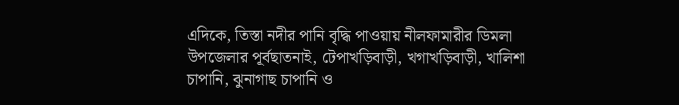এদিকে, তিস্তা নদীর পানি বৃদ্ধি পাওয়ায় নীলফামারীর ডিমলা উপজেলার পূর্বছাতনাই, টেপাখড়িবাড়ী, খগাখড়িবাড়ী, খালিশা চাপানি, ঝুনাগাছ চাপানি ও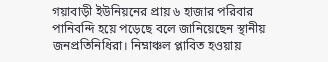গয়াবাড়ী ইউনিয়নের প্রায় ৬ হাজার পরিবার পানিবন্দি হয়ে পড়েছে বলে জানিয়েছেন স্থানীয় জনপ্রতিনিধিরা। নিম্নাঞ্চল প্লাবিত হওয়ায়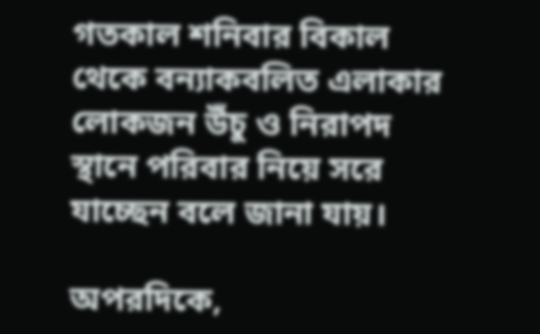গতকাল শনিবার বিকাল থেকে বন্যাকবলিত এলাকার লোকজন উঁচু ও নিরাপদ স্থানে পরিবার নিয়ে সরে যাচ্ছেন বলে জানা যায়।

অপরদিকে,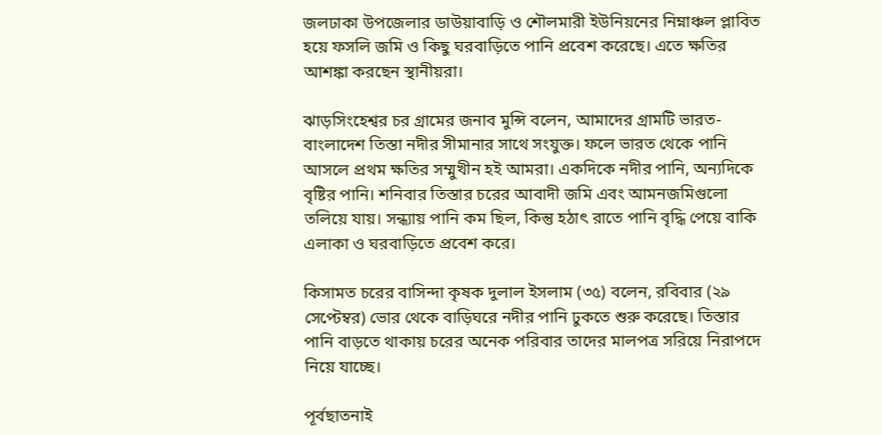জলঢাকা উপজেলার ডাউয়াবাড়ি ও শৌলমারী ইউনিয়নের নিম্নাঞ্চল প্লাবিত হয়ে ফসলি জমি ও কিছু ঘরবাড়িতে পানি প্রবেশ করেছে। এতে ক্ষতির আশঙ্কা করছেন স্থানীয়রা।

ঝাড়সিংহেশ্বর চর গ্রামের জনাব মুন্সি বলেন, আমাদের গ্রামটি ভারত-বাংলাদেশ তিস্তা নদীর সীমানার সাথে সংযুক্ত। ফলে ভারত থেকে পানি আসলে প্রথম ক্ষতির সম্মুখীন হই আমরা। একদিকে নদীর পানি, অন্যদিকে বৃষ্টির পানি। শনিবার তিস্তার চরের আবাদী জমি এবং আমনজমিগুলো তলিয়ে যায়। সন্ধ্যায় পানি কম ছিল, কিন্তু হঠাৎ রাতে পানি বৃদ্ধি পেয়ে বাকি এলাকা ও ঘরবাড়িতে প্রবেশ করে।

কিসামত চরের বাসিন্দা কৃষক দুলাল ইসলাম (৩৫) বলেন, রবিবার (২৯ সেপ্টেম্বর) ভোর থেকে বাড়িঘরে নদীর পানি ঢুকতে শুরু করেছে। তিস্তার পানি বাড়তে থাকায় চরের অনেক পরিবার তাদের মালপত্র সরিয়ে নিরাপদে নিয়ে যাচ্ছে।

পূর্বছাতনাই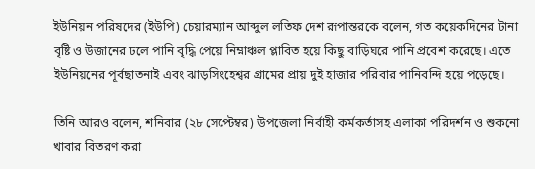ইউনিয়ন পরিষদের (ইউপি) চেয়ারম্যান আব্দুল লতিফ দেশ রূপান্তরকে বলেন, গত কয়েকদিনের টানা বৃষ্টি ও উজানের ঢলে পানি বৃদ্ধি পেয়ে নিম্নাঞ্চল প্লাবিত হয়ে কিছু বাড়িঘরে পানি প্রবেশ করেছে। এতে ইউনিয়নের পূর্বছাতনাই এবং ঝাড়সিংহেশ্বর গ্রামের প্রায় দুই হাজার পরিবার পানিবন্দি হয়ে পড়েছে।

তিনি আরও বলেন, শনিবার (২৮ সেপ্টেম্বর) উপজেলা নির্বাহী কর্মকর্তাসহ এলাকা পরিদর্শন ও শুকনো খাবার বিতরণ করা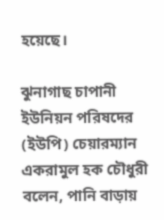হয়েছে।

ঝুনাগাছ চাপানী ইউনিয়ন পরিষদের (ইউপি) চেয়ারম্যান একরামুল হক চৌধুরী বলেন, পানি বাড়ায়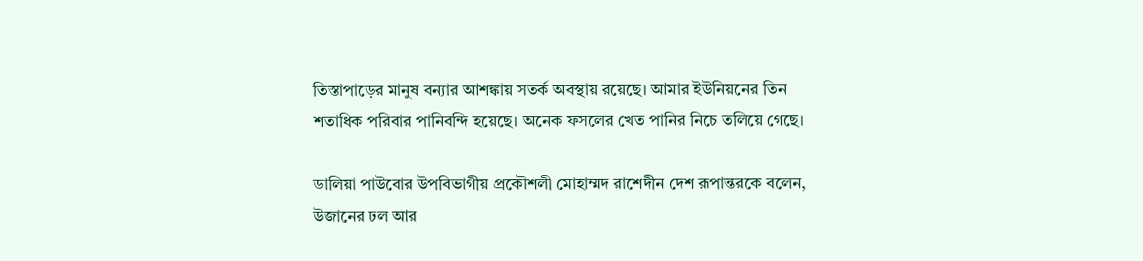তিস্তাপাড়ের মানুষ বন্যার আশঙ্কায় সতর্ক অবস্থায় রয়েছে। আমার ইউনিয়নের তিন শতাধিক পরিবার পানিবন্দি হয়েছে। অনেক ফসলের খেত পানির নিচে তলিয়ে গেছে।

ডালিয়া পাউবোর উপবিভাগীয় প্রকৌশলী মোহাম্মদ রাশেদীন দেশ রূপান্তরকে বলেন, উজানের ঢল আর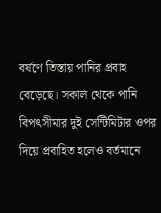বর্ষণে তিস্তায় পানির প্রবাহ বেড়েছে। সকাল থেকে পানি বিপৎসীমার দুই সেন্টিমিটার ওপর দিয়ে প্রবাহিত হলেও বর্তমানে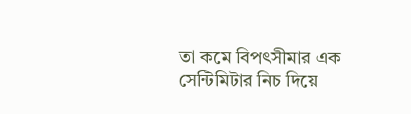তা কমে বিপৎসীমার এক সেন্টিমিটার নিচ দিয়ে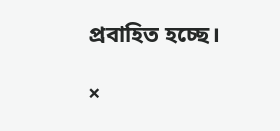প্রবাহিত হচ্ছে।

×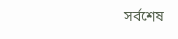সর্বশেষ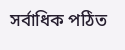সর্বাধিক পঠিত